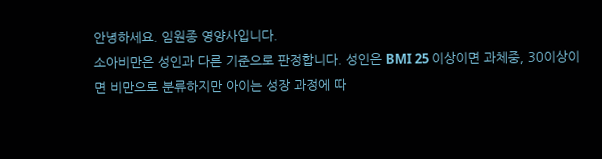안녕하세요. 임원종 영양사입니다.
소아비만은 성인과 다른 기준으로 판정합니다. 성인은 BMI 25 이상이면 과체중, 30이상이면 비만으로 분류하지만 아이는 성장 과정에 따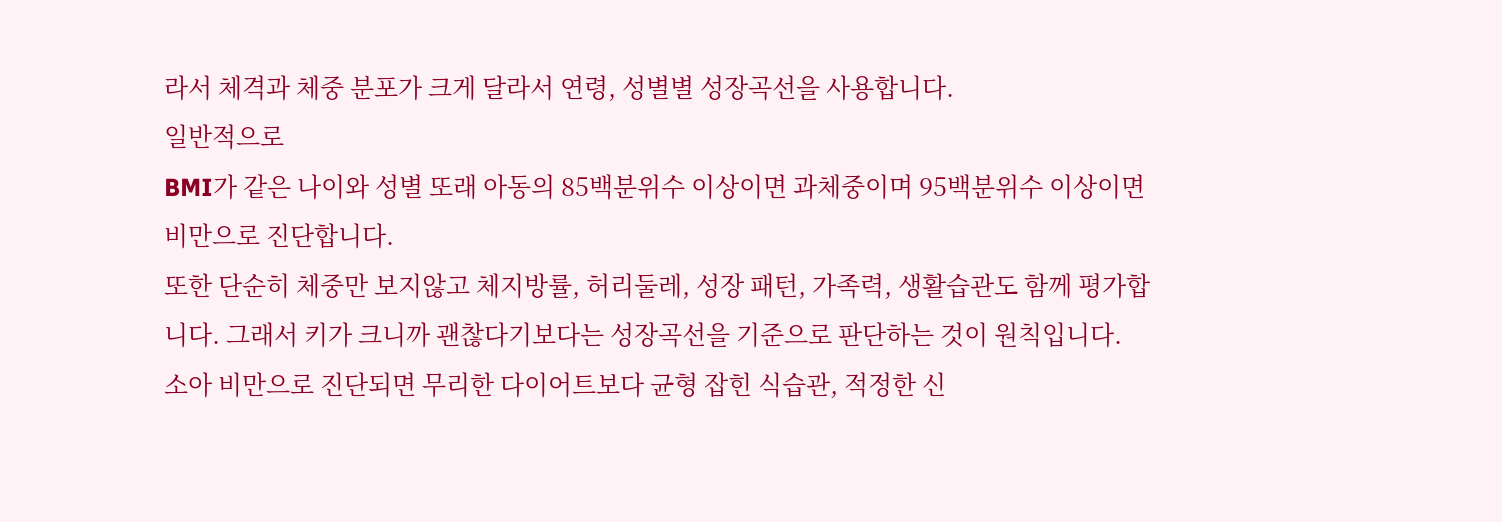라서 체격과 체중 분포가 크게 달라서 연령, 성별별 성장곡선을 사용합니다.
일반적으로
BMI가 같은 나이와 성별 또래 아동의 85백분위수 이상이면 과체중이며 95백분위수 이상이면 비만으로 진단합니다.
또한 단순히 체중만 보지않고 체지방률, 허리둘레, 성장 패턴, 가족력, 생활습관도 함께 평가합니다. 그래서 키가 크니까 괜찮다기보다는 성장곡선을 기준으로 판단하는 것이 원칙입니다.
소아 비만으로 진단되면 무리한 다이어트보다 균형 잡힌 식습관, 적정한 신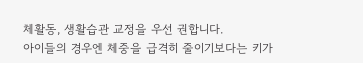체활동, 생활습관 교정을 우선 권합니다.
아이들의 경우엔 체중을 급격히 줄이기보다는 키가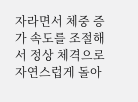자라면서 체중 증가 속도를 조절해서 정상 체격으로 자연스럽게 돌아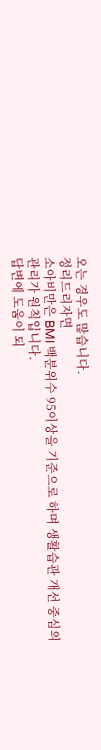오는 경우도 많습니다.
정리드리자면
소아비만은 BMI 백분위수 95이상을 기준으로 하며 생활습관 개선 중심의 관리가 원칙입니다.
답변에 도움이 되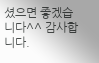셨으면 좋겠습니다^^ 감사합니다.